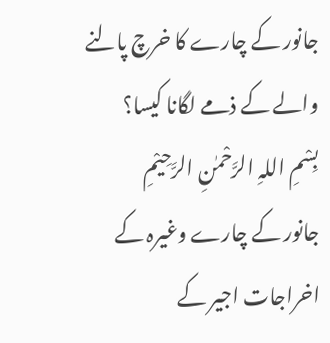جانور کے چارے کا خرچ پالنے والے کے ذمے لگانا کیسا؟
بِسْمِ اللہِ الرَّحْمٰنِ الرَّحِيْمِ
جانور کے چارے وغیرہ کے اخراجات اجیر کے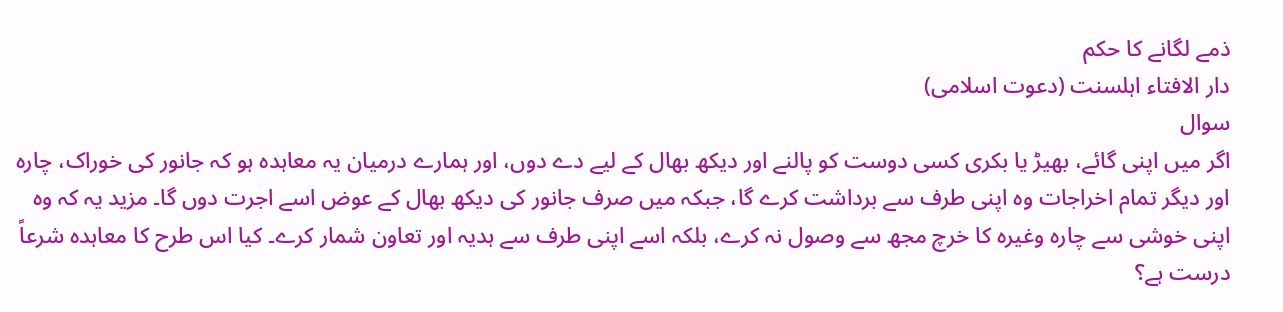ذمے لگانے کا حکم
دار الافتاء اہلسنت (دعوت اسلامی)
سوال
اگر میں اپنی گائے، بھیڑ یا بکری کسی دوست کو پالنے اور دیکھ بھال کے لیے دے دوں، اور ہمارے درمیان یہ معاہدہ ہو کہ جانور کی خوراک، چارہ اور دیگر تمام اخراجات وہ اپنی طرف سے برداشت کرے گا، جبکہ میں صرف جانور کی دیکھ بھال کے عوض اسے اجرت دوں گا۔ مزید یہ کہ وہ اپنی خوشی سے چارہ وغیرہ کا خرچ مجھ سے وصول نہ کرے، بلکہ اسے اپنی طرف سے ہدیہ اور تعاون شمار کرے۔ کیا اس طرح کا معاہدہ شرعاً درست ہے؟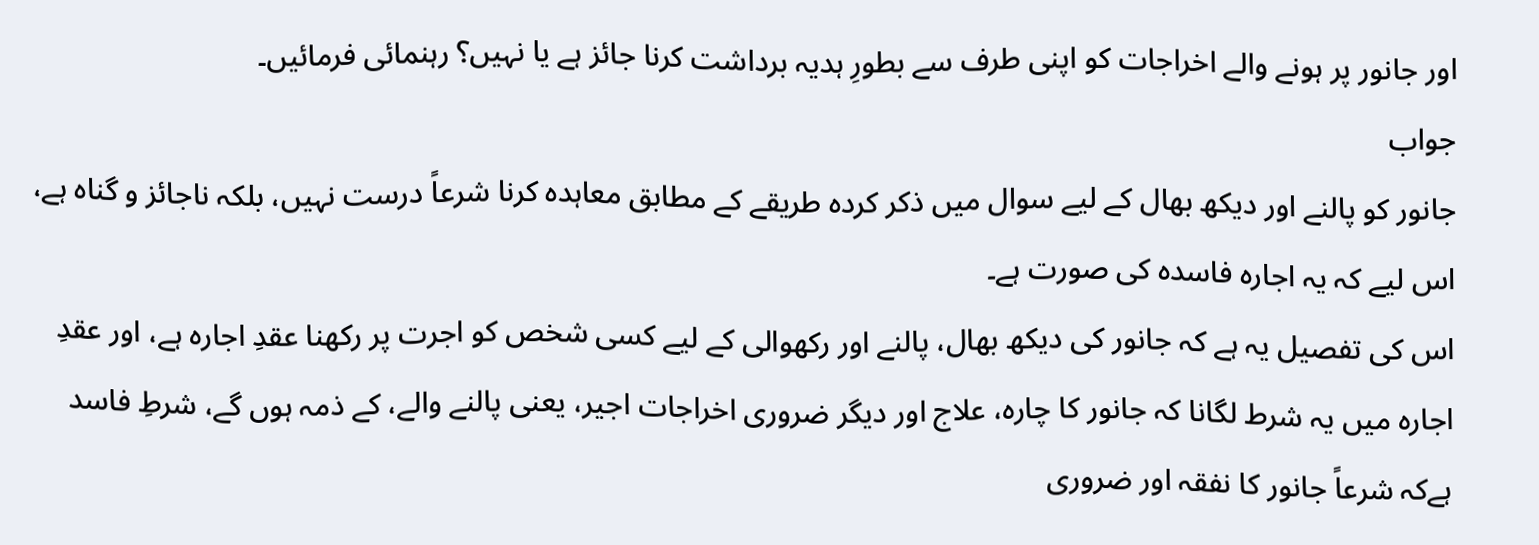اور جانور پر ہونے والے اخراجات کو اپنی طرف سے بطورِ ہدیہ برداشت کرنا جائز ہے یا نہیں؟ رہنمائی فرمائیں۔
جواب
جانور کو پالنے اور دیکھ بھال کے لیے سوال میں ذکر کردہ طریقے کے مطابق معاہدہ کرنا شرعاً درست نہیں، بلکہ ناجائز و گناہ ہے، اس لیے کہ یہ اجارہ فاسدہ کی صورت ہے۔
اس کی تفصیل یہ ہے کہ جانور کی دیکھ بھال، پالنے اور رکھوالی کے لیے کسی شخص کو اجرت پر رکھنا عقدِ اجارہ ہے، اور عقدِ اجارہ میں یہ شرط لگانا کہ جانور کا چارہ، علاج اور دیگر ضروری اخراجات اجیر، یعنی پالنے والے، کے ذمہ ہوں گے، شرطِ فاسد ہےکہ شرعاً جانور کا نفقہ اور ضروری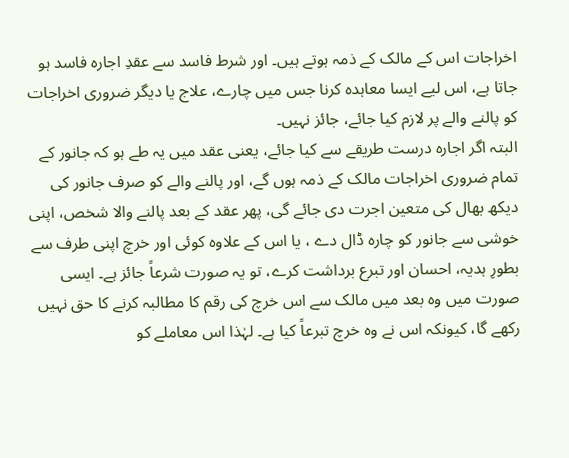اخراجات اس کے مالک کے ذمہ ہوتے ہیں۔ اور شرط فاسد سے عقدِ اجارہ فاسد ہو جاتا ہے، اس لیے ایسا معاہدہ کرنا جس میں چارے، علاج یا دیگر ضروری اخراجات کو پالنے والے پر لازم کیا جائے، جائز نہیں۔
البتہ اگر اجارہ درست طریقے سے کیا جائے، یعنی عقد میں یہ طے ہو کہ جانور کے تمام ضروری اخراجات مالک کے ذمہ ہوں گے، اور پالنے والے کو صرف جانور کی دیکھ بھال کی متعین اجرت دی جائے گی، پھر عقد کے بعد پالنے والا شخص، اپنی خوشی سے جانور کو چارہ ڈال دے ، یا اس کے علاوہ کوئی اور خرچ اپنی طرف سے بطورِ ہدیہ، احسان اور تبرع برداشت کرے، تو یہ صورت شرعاً جائز ہے۔ ایسی صورت میں وہ بعد میں مالک سے اس خرچ کی رقم کا مطالبہ کرنے کا حق نہیں رکھے گا، کیونکہ اس نے وہ خرچ تبرعاً کیا ہے۔ لہٰذا اس معاملے کو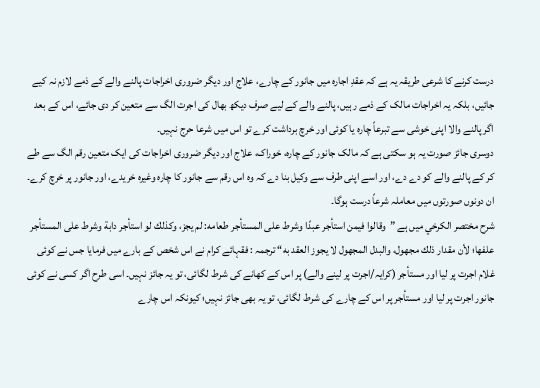درست کرنے کا شرعی طریقہ یہ ہے کہ عقدِ اجارہ میں جانور کے چارے، علاج اور دیگر ضروری اخراجات پالنے والے کے ذمے لازم نہ کیے جائیں، بلکہ یہ اخراجات مالک کے ذمے رہیں، پالنے والے کے لیے صرف دیکھ بھال کی اجرت الگ سے متعین کر دی جائے، اس کے بعد اگر پالنے والا اپنی خوشی سے تبرعاً چارہ یا کوئی اور خرچ برداشت کرے تو اس میں شرعا حرج نہیں۔
دوسری جائز صورت یہ ہو سکتی ہے کہ مالک جانور کے چارہ، خوراک، علاج اور دیگر ضروری اخراجات کی ایک متعین رقم الگ سے طے کر کے پالنے والے کو دے دے، اور اسے اپنی طرف سے وکیل بنا دے کہ وہ اس رقم سے جانور کا چارہ وغیرہ خریدے، اور جانور پر خرچ کرے۔ ان دونوں صورتوں میں معاملہ شرعاً درست ہوگا۔
شرح مختصر الكرخي میں ہے ”وقالوا فيمن استأجر عبدًا وشرط على المستأجر طعامه: لم يجز، وكذلك لو استأجر دابة وشرط على المستأجر علفها؛ لأن مقدار ذلك مجهول، والبدل المجهول لا يجوز العقد به“ ترجمہ : فقہائے کرام نے اس شخص کے بارے میں فرمایا جس نے کوئی غلام اجرت پر لیا اور مستأجر (کرایہ/اجرت پر لینے والے) پر اس کے کھانے کی شرط لگائی، تو یہ جائز نہیں۔ اسی طرح اگر کسی نے کوئی جانور اجرت پر لیا اور مستأجر پر اس کے چارے کی شرط لگائی، تو یہ بھی جائز نہیں؛ کیونکہ اس چارے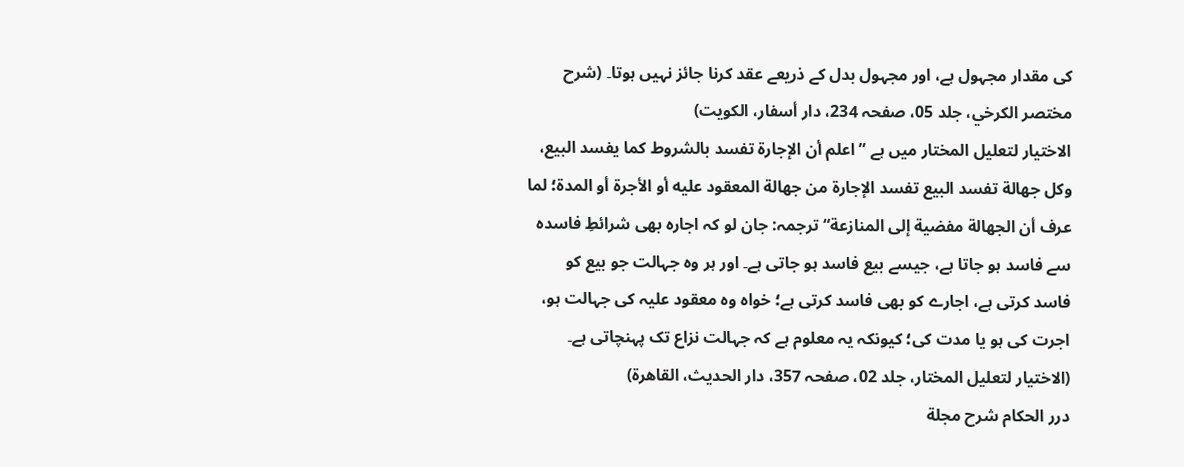کی مقدار مجہول ہے، اور مجہول بدل کے ذریعے عقد کرنا جائز نہیں ہوتا۔ (شرح مختصر الكرخي، جلد 05، صفحہ 234، دار أسفار، الكويت)
الاختيار لتعليل المختار میں ہے ”اعلم أن الإجارة تفسد بالشروط كما يفسد البيع، وكل جهالة تفسد البيع تفسد الإجارة من جهالة المعقود عليه أو الأجرة أو المدة؛ لما عرف أن الجهالة مفضية إلى المنازعة“ ترجمہ: جان لو کہ اجارہ بھی شرائطِ فاسدہ سے فاسد ہو جاتا ہے، جیسے بیع فاسد ہو جاتی ہے۔ اور ہر وہ جہالت جو بیع کو فاسد کرتی ہے، اجارے کو بھی فاسد کرتی ہے؛ خواہ وہ معقود علیہ کی جہالت ہو، اجرت کی ہو یا مدت کی؛ کیونکہ یہ معلوم ہے کہ جہالت نزاع تک پہنچاتی ہے۔ (الاختيار لتعليل المختار، جلد 02، صفحہ 357، دار الحدیث، القاهرة)
درر الحكام شرح مجلة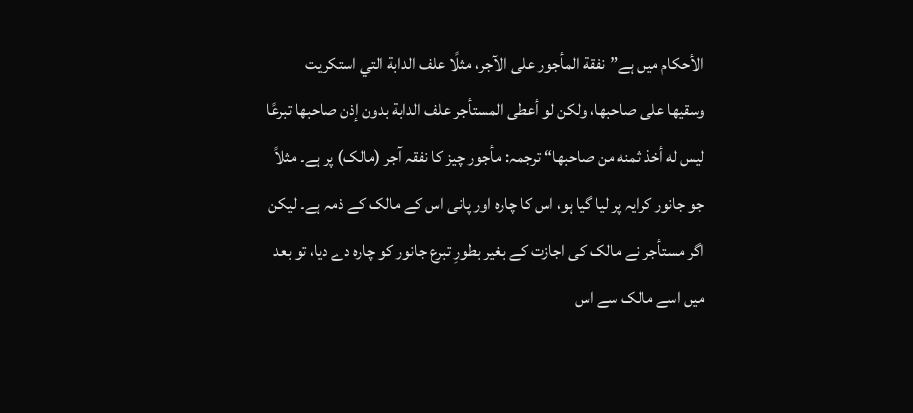الأحكام میں ہے”نفقة المأجور على الآجر، مثلًا علف الدابة التي استكريت وسقيها على صاحبها، ولكن لو أعطى المستأجر علف الدابة بدون إذن صاحبها تبرعًا ليس له أخذ ثمنه من صاحبها“ ترجمہ: مأجور چیز کا نفقہ آجر (مالک) پر ہے۔ مثلاً جو جانور کرایہ پر لیا گیا ہو، اس کا چارہ اور پانی اس کے مالک کے ذمہ ہے۔ لیکن اگر مستأجر نے مالک کی اجازت کے بغیر بطورِ تبرع جانور کو چارہ دے دیا، تو بعد میں اسے مالک سے اس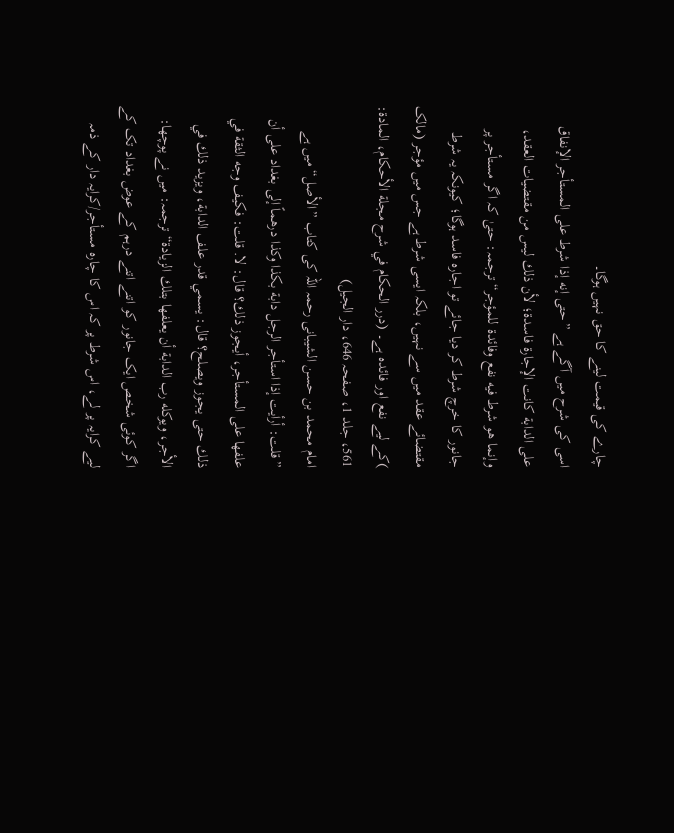چارے کی قیمت لینے کا حق نہیں ہوگا۔
اسی کی شرح میں آگے ہے ”حتى إنه إذا شرط على المستأجر الإنفاق على الدابة كانت الإجارة فاسدة؛ لأن ذلك ليس من مقتضيات العقد، وإنما هو شرط فيه نفع وفائدة للمؤجر“ ترجمہ: حتیٰ کہ اگر مستأجر پر جانور کا خرچ شرط کر دیا جائے تو اجارہ فاسد ہوگا؛ کیونکہ یہ شرط مقتضائے عقد میں سے نہیں، بلکہ ایسی شرط ہے جس میں مؤجر (مالک )کے لیے نفع اور فائدہ ہے۔ (درر الحكام في شرح مجلة الأحكام، المادة: 561، جلد 1، صفحہ 646، دار الجيل)
امام محمد بن حسن الشيبانی رحمہ اللہ کی کتاب ”الأصل“ میں ہے ”قلت: أرأيت إذا استأجر الرجل دابة بكذا وكذا درهماً إلى بغداد على أن علفها على المستأجر، أيجوز ذلك؟ قال: لا. قلت: فكيف وجه الثقة في ذلك حتى يجوز ويصلح؟ قال: يسمي قدر علف الدابة، ويزيد ذلك في الأجر، ويوكله رب الدابة أن يعلفها بتلك الزيادة“ ترجمہ: میں نے پوچھا: اگر کوئی شخص ایک جانور کو اتنے اتنے درہم کے عوض بغداد تک کے لیے کرایہ پر لے، اس شرط پر کہ اس کا چارہ مستأجر/کرایہ دار کے ذمہ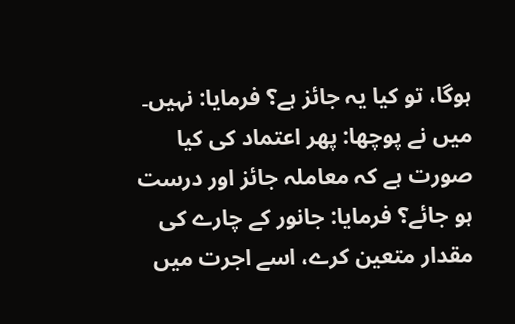ہوگا، تو کیا یہ جائز ہے؟ فرمایا: نہیں۔ میں نے پوچھا: پھر اعتماد کی کیا صورت ہے کہ معاملہ جائز اور درست ہو جائے؟ فرمایا: جانور کے چارے کی مقدار متعین کرے، اسے اجرت میں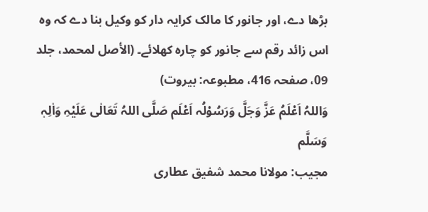بڑھا دے، اور جانور کا مالک کرایہ دار کو وکیل بنا دے کہ وہ اس زائد رقم سے جانور کو چارہ کھلائے۔ (الأصل لمحمد، جلد 09، صفحہ 416، مطبوعہ: بيروت)
وَاللہُ اَعْلَمُ عَزَّ وَجَلَّ وَرَسُوْلُہ اَعْلَم صَلَّی اللہُ تَعَالٰی عَلَیْہِ وَاٰلِہٖ وَسَلَّم
مجیب: مولانا محمد شفیق عطاری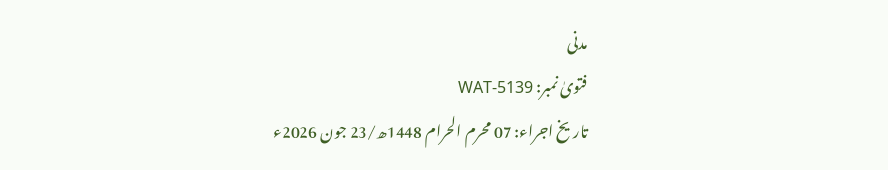مدنی
فتویٰ نمبر: WAT-5139
تاریخ اجراء: 07 محرم الحرام 1448ھ/23 جون 2026ء